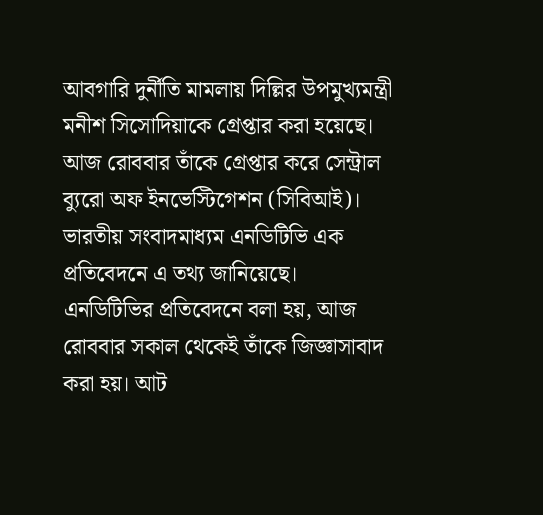আবগারি দুর্নীতি মামলায় দিল্লির উপমুখ্যমন্ত্রী মনীশ সিসোদিয়াকে গ্রেপ্তার করা হয়েছে। আজ রোববার তাঁকে গ্রেপ্তার করে সেন্ট্রাল ব্যুরো অফ ইনভেস্টিগেশন (সিবিআই)। ভারতীয় সংবাদমাধ্যম এনডিটিভি এক প্রতিবেদনে এ তথ্য জানিয়েছে।
এনডিটিভির প্রতিবেদনে বলা হয়, আজ রোববার সকাল থেকেই তাঁকে জিজ্ঞাসাবাদ করা হয়। আট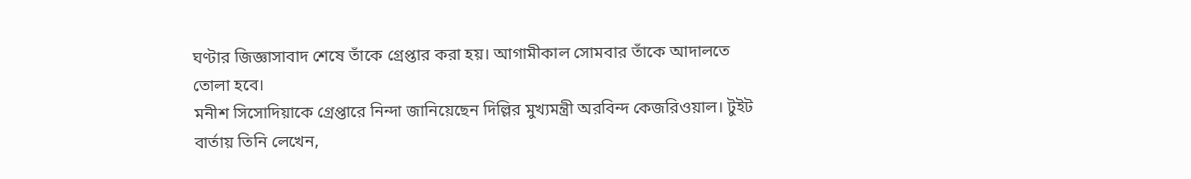ঘণ্টার জিজ্ঞাসাবাদ শেষে তাঁকে গ্রেপ্তার করা হয়। আগামীকাল সোমবার তাঁকে আদালতে তোলা হবে।
মনীশ সিসোদিয়াকে গ্রেপ্তারে নিন্দা জানিয়েছেন দিল্লির মুখ্যমন্ত্রী অরবিন্দ কেজরিওয়াল। টুইট বার্তায় তিনি লেখেন,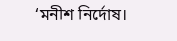‘মনীশ নির্দোষ।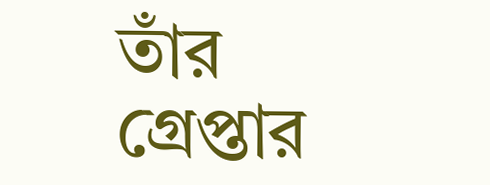তাঁর গ্রেপ্তার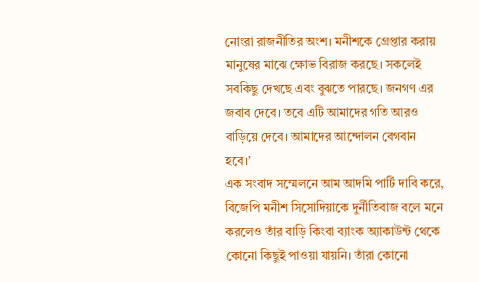নোংরা রাজনীতির অংশ। মনীশকে গ্রেপ্তার করায় মানুষের মাঝে ক্ষোভ বিরাজ করছে। সকলেই সবকিছু দেখছে এবং বুঝতে পারছে। জনগণ এর জবাব দেবে। তবে এটি আমাদের গতি আরও বাড়িয়ে দেবে। আমাদের আন্দোলন বেগবান হবে।’
এক সংবাদ সম্মেলনে আম আদমি পার্টি দাবি করে, বিজেপি মনীশ সিসোদিয়াকে দুর্নীতিবাজ বলে মনে করলেও তাঁর বাড়ি কিংবা ব্যাংক অ্যাকাউন্ট থেকে কোনো কিছুই পাওয়া যায়নি। তাঁরা কোনো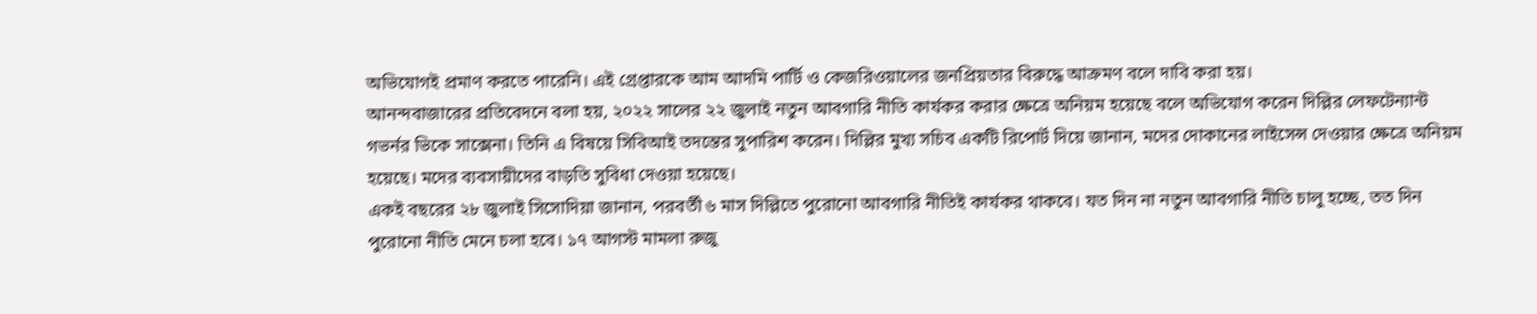অভিযোগই প্রমাণ করতে পারেনি। এই গ্রেপ্তারকে আম আদমি পার্টি ও কেজরিওয়ালের জনপ্রিয়তার বিরুদ্ধে আক্রমণ বলে দাবি করা হয়।
আনন্দবাজারের প্রতিবেদনে বলা হয়, ২০২২ সালের ২২ জুলাই নতুন আবগারি নীতি কার্যকর করার ক্ষেত্রে অনিয়ম হয়েছে বলে অভিযোগ করেন দিল্লির লেফটেন্যান্ট গভর্নর ভিকে সাক্সেনা। তিনি এ বিষয়ে সিবিআই তদন্তের সুপারিশ করেন। দিল্লির মুখ্য সচিব একটি রিপোর্ট দিয়ে জানান, মদের দোকানের লাইসেন্স দেওয়ার ক্ষেত্রে অনিয়ম হয়েছে। মদের ব্যবসায়ীদের বাড়তি সুবিধা দেওয়া হয়েছে।
একই বছরের ২৮ জুলাই সিসোদিয়া জানান, পরবর্তী ৬ মাস দিল্লিতে পুরোনো আবগারি নীতিই কার্যকর থাকবে। যত দিন না নতুন আবগারি নীতি চালু হচ্ছে, তত দিন পুরোনো নীতি মেনে চলা হবে। ১৭ আগস্ট মামলা রুজু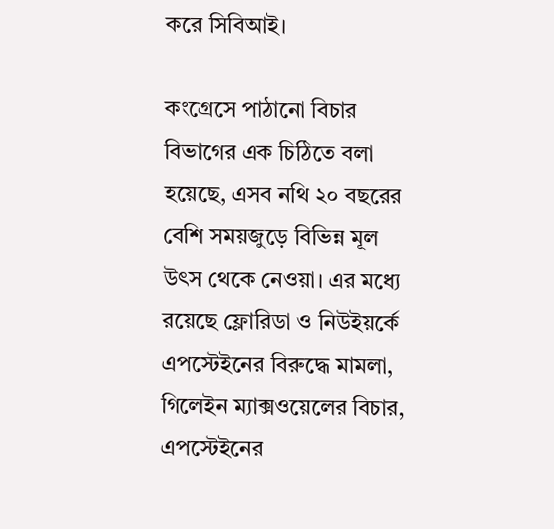করে সিবিআই।

কংগ্রেসে পাঠানো বিচার বিভাগের এক চিঠিতে বলা হয়েছে, এসব নথি ২০ বছরের বেশি সময়জুড়ে বিভিন্ন মূল উৎস থেকে নেওয়া। এর মধ্যে রয়েছে ফ্লোরিডা ও নিউইয়র্কে এপস্টেইনের বিরুদ্ধে মামলা, গিলেইন ম্যাক্সওয়েলের বিচার, এপস্টেইনের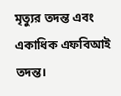মৃত্যুর তদন্ত এবং একাধিক এফবিআই তদন্ত।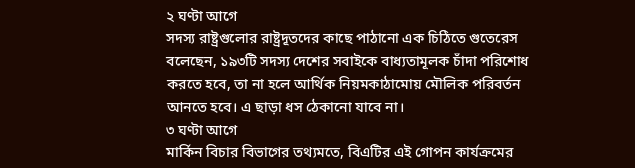২ ঘণ্টা আগে
সদস্য রাষ্ট্রগুলোর রাষ্ট্রদূতদের কাছে পাঠানো এক চিঠিতে গুতেরেস বলেছেন, ১৯৩টি সদস্য দেশের সবাইকে বাধ্যতামূলক চাঁদা পরিশোধ করতে হবে, তা না হলে আর্থিক নিয়মকাঠামোয় মৌলিক পরিবর্তন আনতে হবে। এ ছাড়া ধস ঠেকানো যাবে না।
৩ ঘণ্টা আগে
মার্কিন বিচার বিভাগের তথ্যমতে, বিএটির এই গোপন কার্যক্রমের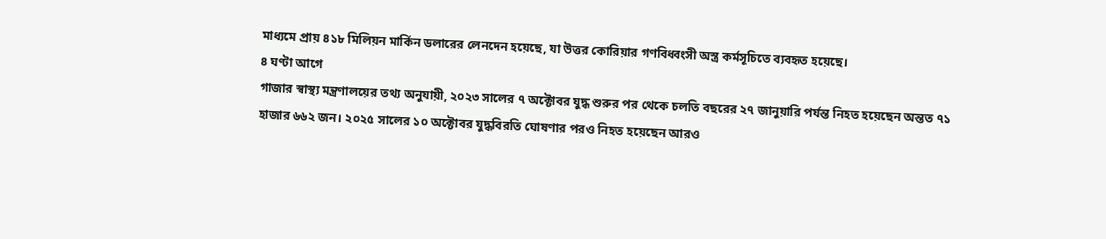মাধ্যমে প্রায় ৪১৮ মিলিয়ন মার্কিন ডলারের লেনদেন হয়েছে, যা উত্তর কোরিয়ার গণবিধ্বংসী অস্ত্র কর্মসূচিতে ব্যবহৃত হয়েছে।
৪ ঘণ্টা আগে
গাজার স্বাস্থ্য মন্ত্রণালয়ের তথ্য অনুযায়ী, ২০২৩ সালের ৭ অক্টোবর যুদ্ধ শুরুর পর থেকে চলতি বছরের ২৭ জানুয়ারি পর্যন্ত নিহত হয়েছেন অন্তত ৭১ হাজার ৬৬২ জন। ২০২৫ সালের ১০ অক্টোবর যুদ্ধবিরতি ঘোষণার পরও নিহত হয়েছেন আরও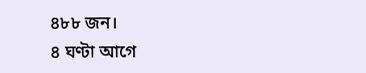৪৮৮ জন।
৪ ঘণ্টা আগে